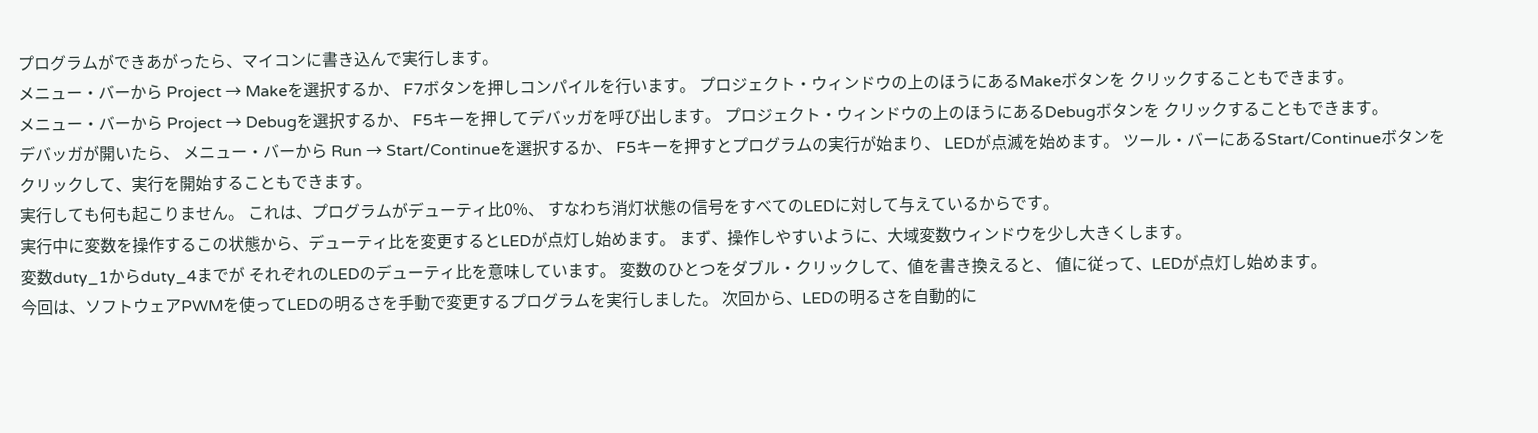プログラムができあがったら、マイコンに書き込んで実行します。
メニュー・バーから Project → Makeを選択するか、 F7ボタンを押しコンパイルを行います。 プロジェクト・ウィンドウの上のほうにあるMakeボタンを クリックすることもできます。
メニュー・バーから Project → Debugを選択するか、 F5キーを押してデバッガを呼び出します。 プロジェクト・ウィンドウの上のほうにあるDebugボタンを クリックすることもできます。
デバッガが開いたら、 メニュー・バーから Run → Start/Continueを選択するか、 F5キーを押すとプログラムの実行が始まり、 LEDが点滅を始めます。 ツール・バーにあるStart/Continueボタンを クリックして、実行を開始することもできます。
実行しても何も起こりません。 これは、プログラムがデューティ比0%、 すなわち消灯状態の信号をすべてのLEDに対して与えているからです。
実行中に変数を操作するこの状態から、デューティ比を変更するとLEDが点灯し始めます。 まず、操作しやすいように、大域変数ウィンドウを少し大きくします。
変数duty_1からduty_4までが それぞれのLEDのデューティ比を意味しています。 変数のひとつをダブル・クリックして、値を書き換えると、 値に従って、LEDが点灯し始めます。
今回は、ソフトウェアPWMを使ってLEDの明るさを手動で変更するプログラムを実行しました。 次回から、LEDの明るさを自動的に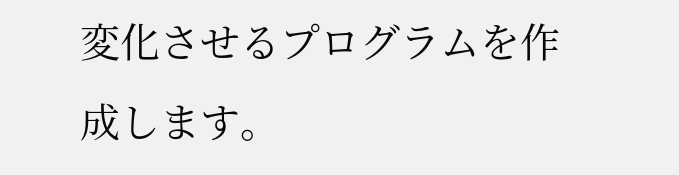変化させるプログラムを作成します。